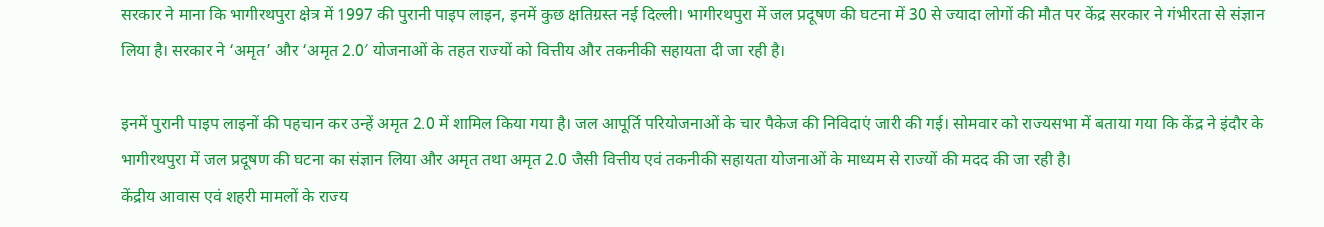सरकार ने माना कि भागीरथपुरा क्षेत्र में 1997 की पुरानी पाइप लाइन, इनमें कुछ क्षतिग्रस्त नई दिल्ली। भागीरथपुरा में जल प्रदूषण की घटना में 30 से ज्यादा लोगों की मौत पर केंद्र सरकार ने गंभीरता से संज्ञान लिया है। सरकार ने ‘अमृत’ और ‘अमृत 2.0′ योजनाओं के तहत राज्यों को वित्तीय और तकनीकी सहायता दी जा रही है।

इनमें पुरानी पाइप लाइनों की पहचान कर उन्हें अमृत 2.0 में शामिल किया गया है। जल आपूर्ति परियोजनाओं के चार पैकेज की निविदाएं जारी की गई। सोमवार को राज्यसभा में बताया गया कि केंद्र ने इंदौर के भागीरथपुरा में जल प्रदूषण की घटना का संज्ञान लिया और अमृत तथा अमृत 2.0 जैसी वित्तीय एवं तकनीकी सहायता योजनाओं के माध्यम से राज्यों की मदद की जा रही है।
केंद्रीय आवास एवं शहरी मामलों के राज्य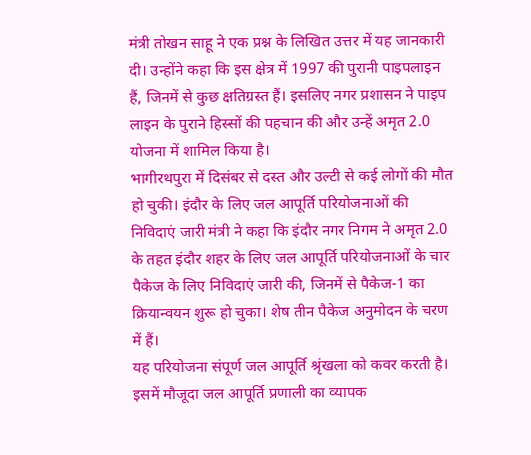मंत्री तोखन साहू ने एक प्रश्न के लिखित उत्तर में यह जानकारी दी। उन्होंने कहा कि इस क्षेत्र में 1997 की पुरानी पाइपलाइन हैं, जिनमें से कुछ क्षतिग्रस्त हैं। इसलिए नगर प्रशासन ने पाइप लाइन के पुराने हिस्सों की पहचान की और उन्हें अमृत 2.0 योजना में शामिल किया है।
भागीरथपुरा में दिसंबर से दस्त और उल्टी से कई लोगों की मौत हो चुकी। इंदौर के लिए जल आपूर्ति परियोजनाओं की निविदाएं जारी मंत्री ने कहा कि इंदौर नगर निगम ने अमृत 2.0 के तहत इंदौर शहर के लिए जल आपूर्ति परियोजनाओं के चार पैकेज के लिए निविदाएं जारी की, जिनमें से पैकेज-1 का क्रियान्वयन शुरू हो चुका। शेष तीन पैकेज अनुमोदन के चरण में हैं।
यह परियोजना संपूर्ण जल आपूर्ति श्रृंखला को कवर करती है। इसमें मौजूदा जल आपूर्ति प्रणाली का व्यापक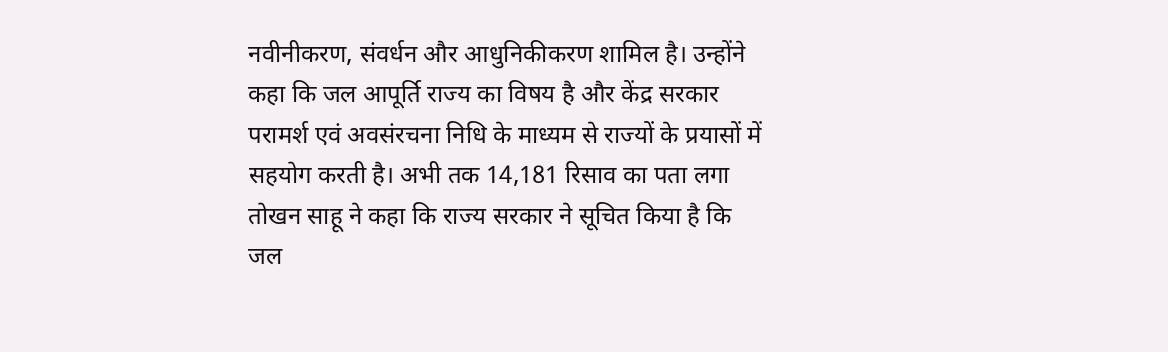नवीनीकरण, संवर्धन और आधुनिकीकरण शामिल है। उन्होंने कहा कि जल आपूर्ति राज्य का विषय है और केंद्र सरकार परामर्श एवं अवसंरचना निधि के माध्यम से राज्यों के प्रयासों में सहयोग करती है। अभी तक 14,181 रिसाव का पता लगा तोखन साहू ने कहा कि राज्य सरकार ने सूचित किया है कि जल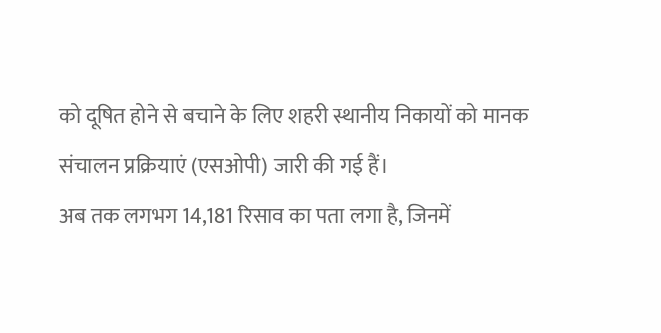को दूषित होने से बचाने के लिए शहरी स्थानीय निकायों को मानक संचालन प्रक्रियाएं (एसओपी) जारी की गई हैं।
अब तक लगभग 14,181 रिसाव का पता लगा है, जिनमें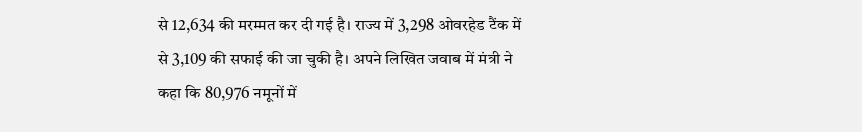से 12,634 की मरम्मत कर दी गई है। राज्य में 3,298 ओवरहेड टैंक में से 3,109 की सफाई की जा चुकी है। अपने लिखित जवाब में मंत्री ने कहा कि 80,976 नमूनों में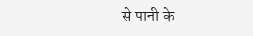से पानी के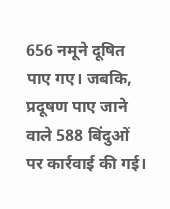656 नमूने दूषित पाए गए। जबकि, प्रदूषण पाए जाने वाले 588 बिंदुओं पर कार्रवाई की गई।